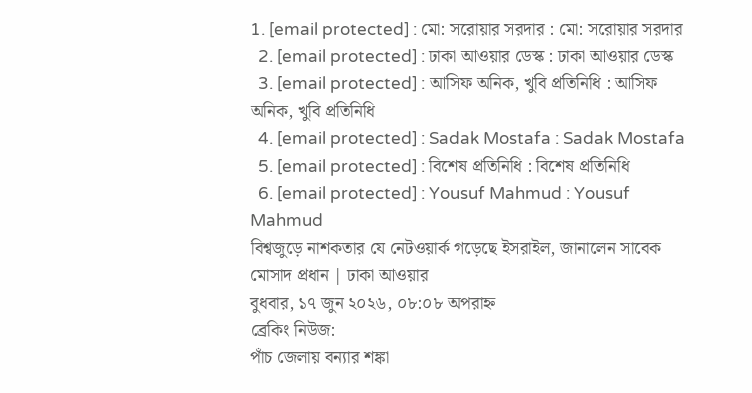1. [email protected] : মো: সরোয়ার সরদার : মো: সরোয়ার সরদার
  2. [email protected] : ঢাকা আওয়ার ডেস্ক : ঢাকা আওয়ার ডেস্ক
  3. [email protected] : আসিফ অনিক, খুবি প্রতিনিধি : আসিফ অনিক, খুবি প্রতিনিধি
  4. [email protected] : Sadak Mostafa : Sadak Mostafa
  5. [email protected] : বিশেষ প্রতিনিধি : বিশেষ প্রতিনিধি
  6. [email protected] : Yousuf Mahmud : Yousuf Mahmud
বিশ্বজুড়ে নাশকতার যে নেটওয়ার্ক গড়েছে ইসরাইল, জানালেন সাবেক মোসাদ প্রধান | ঢাকা আওয়ার
বুধবার, ১৭ জুন ২০২৬, ০৮:০৮ অপরাহ্ন
ব্রেকিং নিউজ:
পাঁচ জেলায় বন্যার শঙ্কা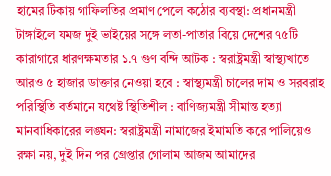হামের টিকায় গাফিলতির প্রমাণ পেলে কঠোর ব্যবস্থা: প্রধানমন্ত্রী টাঙ্গাইলে যমজ দুই ভাইয়ের সঙ্গে লতা-পাতার বিয়ে দেশের ৭৫টি কারাগারে ধারণক্ষমতার ১.৭ গুণ বন্দি আটক : স্বরাষ্ট্রমন্ত্রী স্বাস্থ্যখাতে আরও ৫ হাজার ডাক্তার নেওয়া হবে : স্বাস্থ্যমন্ত্রী চালের দাম ও সরবরাহ পরিস্থিতি বর্তমানে যথেষ্ট স্থিতিশীল : বাণিজ্যমন্ত্রী সীমান্ত হত্যা মানবাধিকারের লঙ্ঘন: স্বরাষ্ট্রমন্ত্রী নামাজের ইমামতি করে পালিয়েও রক্ষা নয়, দুই দিন পর গ্রেপ্তার গোলাম আজম আমাদের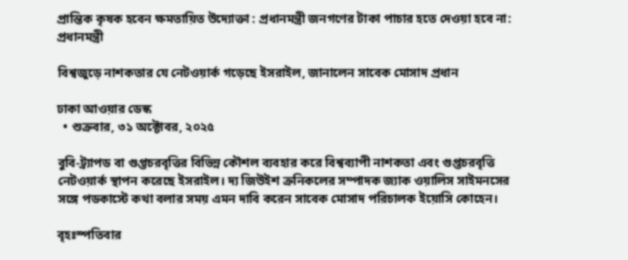প্রান্তিক কৃষক হবেন ক্ষমতায়িত উদ্যোক্তা : প্রধানমন্ত্রী জনগণের টাকা পাচার হতে দেওয়া হবে না: প্রধানমন্ত্রী

বিশ্বজুড়ে নাশকতার যে নেটওয়ার্ক গড়েছে ইসরাইল, জানালেন সাবেক মোসাদ প্রধান

ঢাকা আওয়ার ডেস্ক
  • শুক্রবার, ৩১ অক্টোবর, ২০২৫

বুবি-ট্র্যাপড বা গুপ্তচরবৃত্তির বিভিন্ন কৌশল ব্যবহার করে বিশ্বব্যাপী নাশকতা এবং গুপ্তচরবৃত্তি নেটওয়ার্ক স্থাপন করেছে ইসরাইল। দ্য জিউইশ ক্রনিকলের সম্পাদক জ্যাক ওয়ালিস সাইমনসের সঙ্গে পডকাস্টে কথা বলার সময় এমন দাবি করেন সাবেক মোসাদ পরিচালক ইয়োসি কোহেন।

বৃহঃস্পতিবার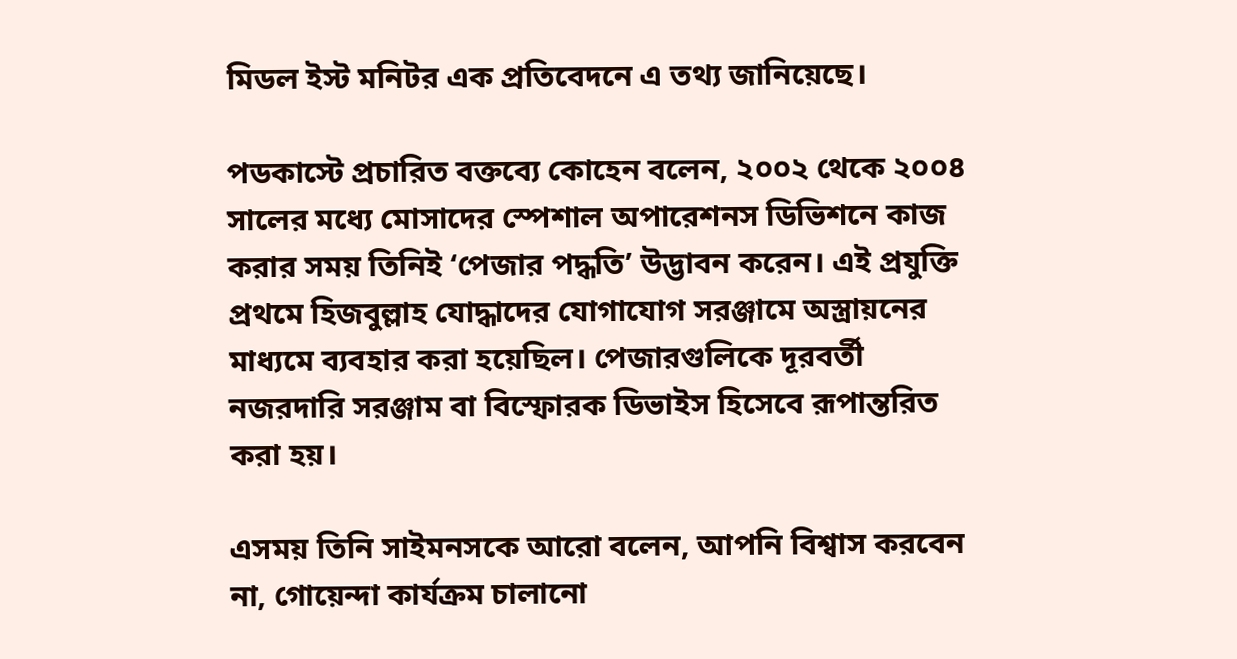মিডল ইস্ট মনিটর এক প্রতিবেদনে এ তথ্য জানিয়েছে।

পডকাস্টে প্রচারিত বক্তব্যে কোহেন বলেন, ২০০২ থেকে ২০০৪ সালের মধ্যে মোসাদের স্পেশাল অপারেশনস ডিভিশনে কাজ করার সময় তিনিই ‘পেজার পদ্ধতি’ উদ্ভাবন করেন। এই প্রযুক্তি প্রথমে হিজবুল্লাহ যোদ্ধাদের যোগাযোগ সরঞ্জামে অস্ত্রায়নের মাধ্যমে ব্যবহার করা হয়েছিল। পেজারগুলিকে দূরবর্তী নজরদারি সরঞ্জাম বা বিস্ফোরক ডিভাইস হিসেবে রূপান্তরিত করা হয়।

এসময় তিনি সাইমনসকে আরো বলেন, আপনি বিশ্বাস করবেন না, গোয়েন্দা কার্যক্রম চালানো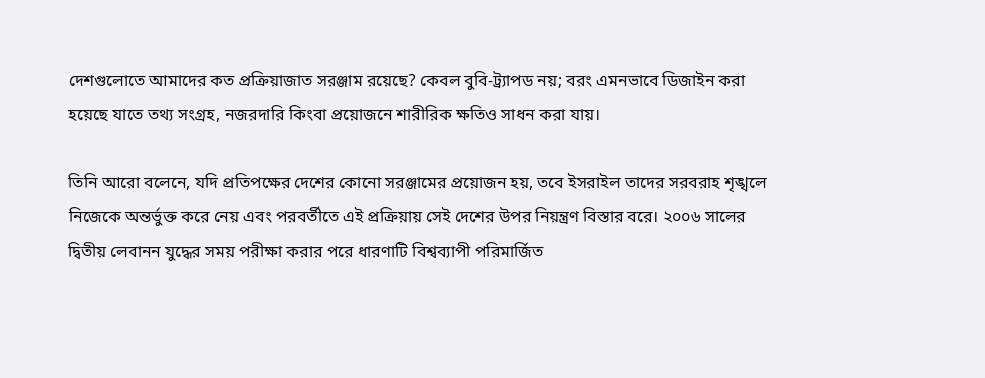দেশগুলোতে আমাদের কত প্রক্রিয়াজাত সরঞ্জাম রয়েছে? কেবল বুবি-ট্র্যাপড নয়; বরং এমনভাবে ডিজাইন করা হয়েছে যাতে তথ্য সংগ্রহ, নজরদারি কিংবা প্রয়োজনে শারীরিক ক্ষতিও সাধন করা যায়।

তিনি আরো বলেনে, যদি প্রতিপক্ষের দেশের কোনো সরঞ্জামের প্রয়োজন হয়, তবে ইসরাইল তাদের সরবরাহ শৃঙ্খলে নিজেকে অন্তর্ভুক্ত করে নেয় এবং পরবর্তীতে এই প্রক্রিয়ায় সেই দেশের উপর নিয়ন্ত্রণ বিস্তার বরে। ২০০৬ সালের দ্বিতীয় লেবানন যুদ্ধের সময় পরীক্ষা করার পরে ধারণাটি বিশ্বব্যাপী পরিমার্জিত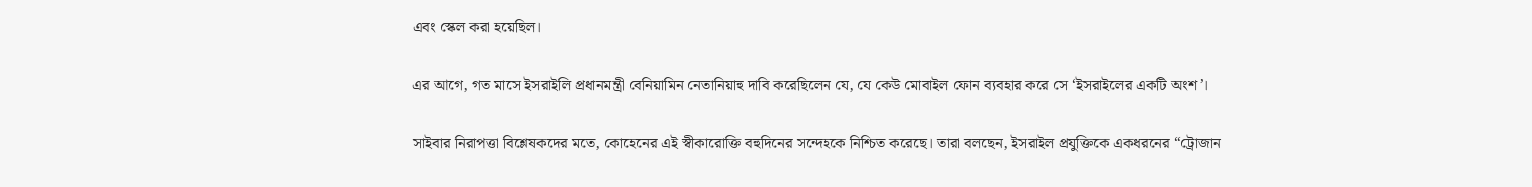এবং স্কেল করা হয়েছিল।

এর আগে, গত মাসে ইসরাইলি প্রধানমন্ত্রী বেনিয়ামিন নেতানিয়াহু দাবি করেছিলেন যে, যে কেউ মোবাইল ফোন ব্যবহার করে সে ‘ইসরাইলের একটি অংশ’।

সাইবার নিরাপত্তা বিশ্লেষকদের মতে, কোহেনের এই স্বীকারোক্তি বহুদিনের সন্দেহকে নিশ্চিত করেছে। তারা বলছেন, ইসরাইল প্রযুক্তিকে একধরনের “ট্রোজান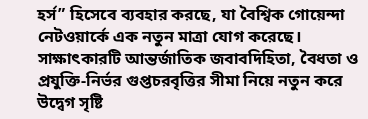হর্স” হিসেবে ব্যবহার করছে, যা বৈশ্বিক গোয়েন্দা নেটওয়ার্কে এক নতুন মাত্রা যোগ করেছে। সাক্ষাৎকারটি আন্তর্জাতিক জবাবদিহিতা, বৈধতা ও প্রযুক্তি-নির্ভর গুপ্তচরবৃত্তির সীমা নিয়ে নতুন করে উদ্বেগ সৃষ্টি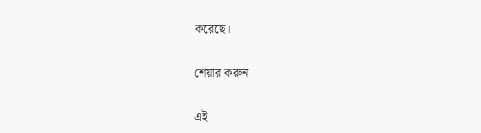করেছে।

শেয়ার করুন

এই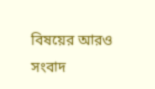বিষয়ের আরও সংবাদ